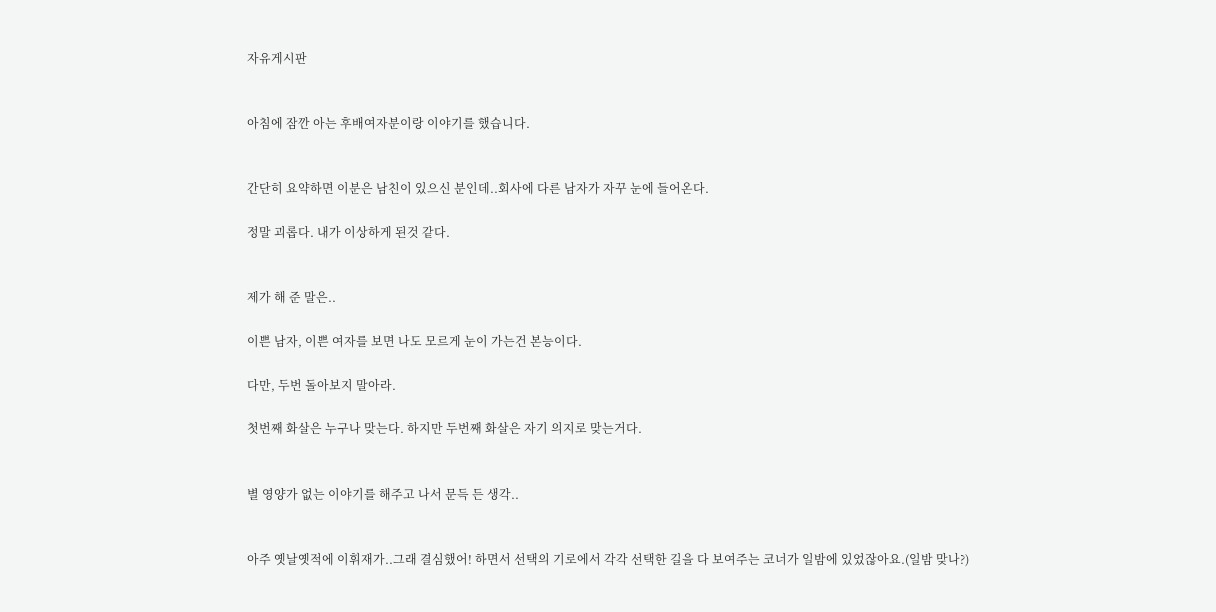자유게시판


아침에 잠깐 아는 후배여자분이랑 이야기를 했습니다.


간단히 요약하면 이분은 남친이 있으신 분인데..회사에 다른 남자가 자꾸 눈에 들어온다.

정말 괴롭다. 내가 이상하게 된것 같다.


제가 해 준 말은..

이쁜 남자, 이쁜 여자를 보면 나도 모르게 눈이 가는건 본능이다.

다만, 두번 돌아보지 말아라.

첫번째 화살은 누구나 맞는다. 하지만 두번째 화살은 자기 의지로 맞는거다.


별 영양가 없는 이야기를 해주고 나서 문득 든 생각..


아주 옛날옛적에 이휘재가..그래 결심했어! 하면서 선택의 기로에서 각각 선택한 길을 다 보여주는 코너가 일밤에 있었잖아요.(일밤 맞나?)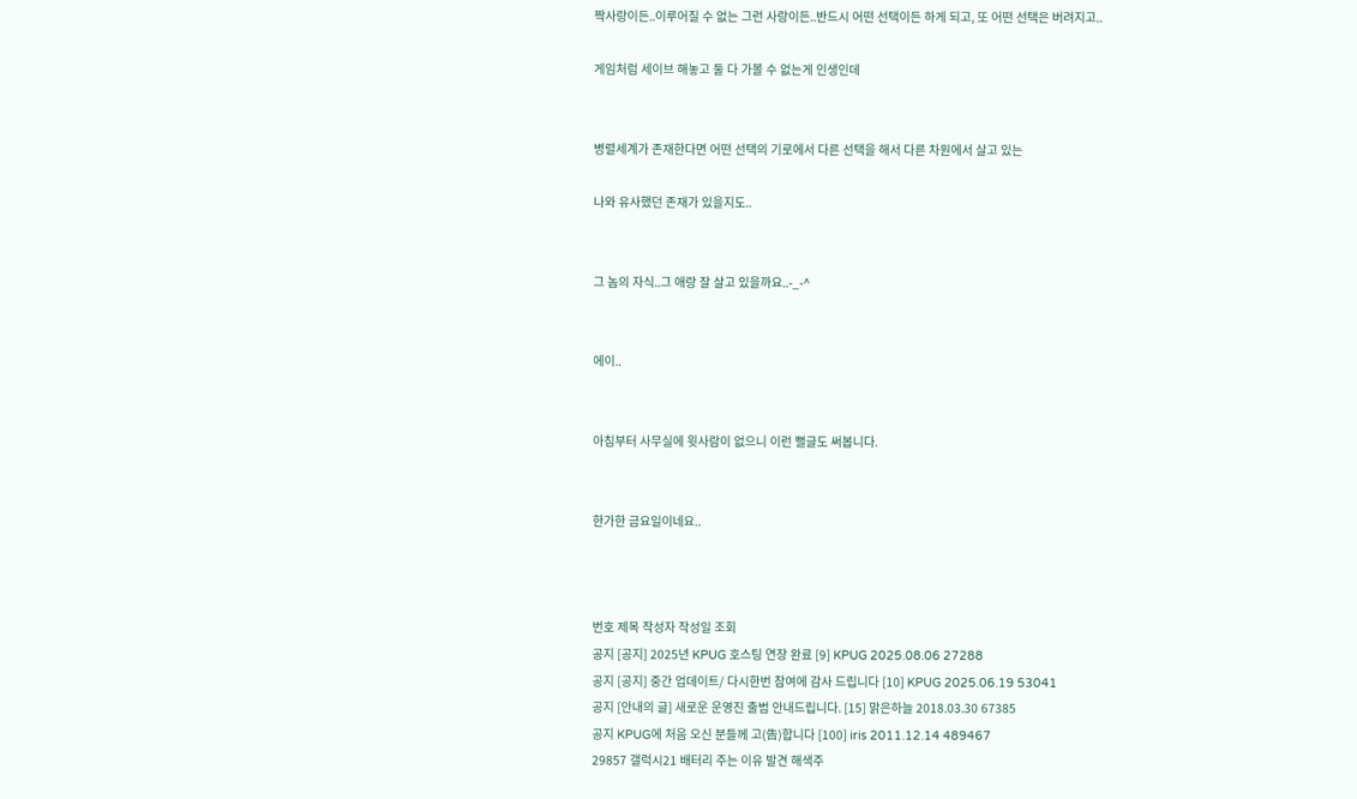짝사랑이든..이루어질 수 없는 그런 사랑이든..반드시 어떤 선택이든 하게 되고, 또 어떤 선택은 버려지고..

게임처럼 세이브 해놓고 둘 다 가볼 수 없는게 인생인데


병렬세계가 존재한다면 어떤 선택의 기로에서 다른 선택을 해서 다른 차원에서 살고 있는

나와 유사했던 존재가 있을지도..


그 놈의 자식..그 애랑 잘 살고 있을까요..-_-^


에이..


아침부터 사무실에 윗사람이 없으니 이런 뻘글도 써봅니다.


한가한 금요일이네요..



번호 제목 작성자 작성일 조회
공지 [공지] 2025년 KPUG 호스팅 연장 완료 [9] KPUG 2025.08.06 27288
공지 [공지] 중간 업데이트/ 다시한번 참여에 감사 드립니다 [10] KPUG 2025.06.19 53041
공지 [안내의 글] 새로운 운영진 출범 안내드립니다. [15] 맑은하늘 2018.03.30 67385
공지 KPUG에 처음 오신 분들께 고(告)합니다 [100] iris 2011.12.14 489467
29857 갤럭시21 배터리 주는 이유 발견 해색주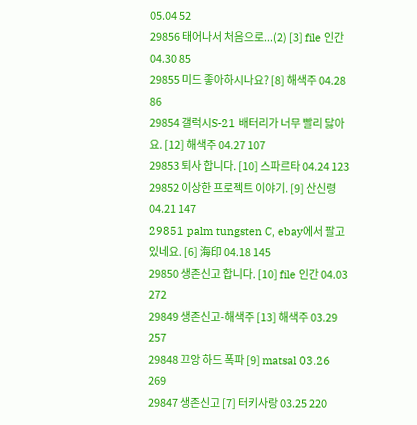05.04 52
29856 태어나서 처음으로...(2) [3] file 인간 04.30 85
29855 미드 좋아하시나요? [8] 해색주 04.28 86
29854 갤럭시S-21 배터리가 너무 빨리 닳아요. [12] 해색주 04.27 107
29853 퇴사 합니다. [10] 스파르타 04.24 123
29852 이상한 프로젝트 이야기. [9] 산신령 04.21 147
29851 palm tungsten C, ebay에서 팔고 있네요. [6] 海印 04.18 145
29850 생존신고 합니다. [10] file 인간 04.03 272
29849 생존신고-해색주 [13] 해색주 03.29 257
29848 끄앙 하드 폭파 [9] matsal 03.26 269
29847 생존신고 [7] 터키사랑 03.25 220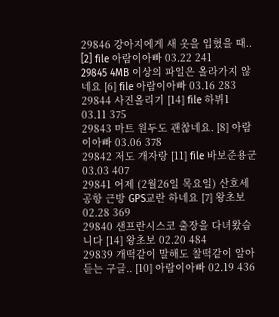29846 강아지에게 새 옷을 입혔을 때.. [2] file 아람이아빠 03.22 241
29845 4MB 이상의 파일은 올라가지 않네요 [6] file 아람이아빠 03.16 283
29844 사진올리기 [14] file 하뷔1 03.11 375
29843 마트 원두도 괜찮네요. [8] 아람이아빠 03.06 378
29842 저도 개자랑 [11] file 바보준용군 03.03 407
29841 어제 (2월26일 목요일) 산호세 공항 근방 GPS교란 하네요 [7] 왕초보 02.28 369
29840 샌프란시스코 출장을 다녀왔습니다 [14] 왕초보 02.20 484
29839 개떡같이 말해도 찰떡같이 알아 듣는 구글.. [10] 아람이아빠 02.19 436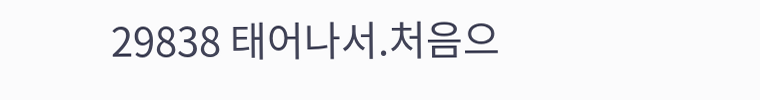29838 태어나서.처음으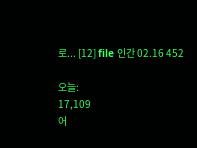로... [12] file 인간 02.16 452

오늘:
17,109
어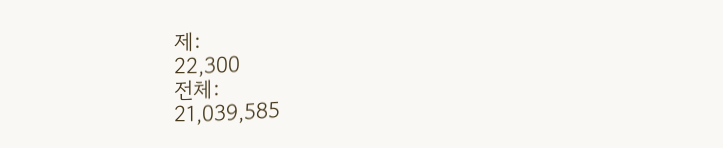제:
22,300
전체:
21,039,585